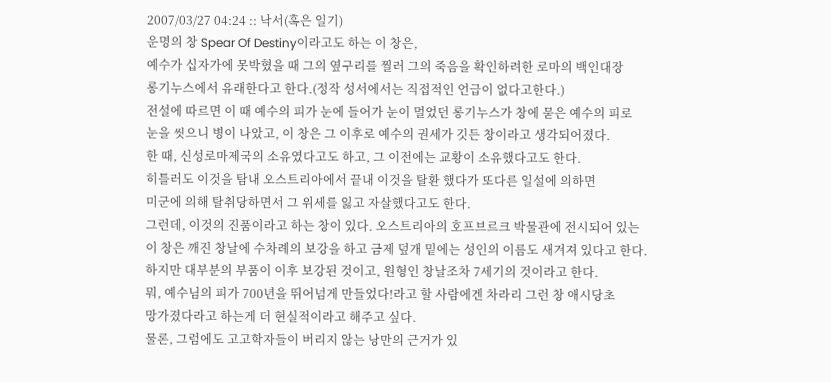2007/03/27 04:24 :: 낙서(혹은 일기)
운명의 창 Spear Of Destiny이라고도 하는 이 창은,
예수가 십자가에 못박혔을 때 그의 옆구리를 찔러 그의 죽음을 확인하려한 로마의 백인대장
롱기누스에서 유래한다고 한다.(정작 성서에서는 직접적인 언급이 없다고한다.)
전설에 따르면 이 때 예수의 피가 눈에 들어가 눈이 멀었던 롱기누스가 창에 묻은 예수의 피로
눈을 씻으니 병이 나았고, 이 창은 그 이후로 예수의 권세가 깃든 창이라고 생각되어졌다.
한 때, 신성로마제국의 소유였다고도 하고, 그 이전에는 교황이 소유했다고도 한다.
히틀러도 이것을 탐내 오스트리아에서 끝내 이것을 탈환 했다가 또다른 일설에 의하면
미군에 의해 탈취당하면서 그 위세를 잃고 자살했다고도 한다.
그런데, 이것의 진품이라고 하는 창이 있다. 오스트리아의 호프브르크 박물관에 전시되어 있는
이 창은 깨진 창날에 수차례의 보강을 하고 금제 덮개 밑에는 성인의 이름도 새겨져 있다고 한다.
하지만 대부분의 부품이 이후 보강된 것이고, 원형인 창날조차 7세기의 것이라고 한다.
뭐, 예수님의 피가 700년을 뛰어넘게 만들었다!라고 할 사람에겐 차라리 그런 창 애시당초
망가졌다라고 하는게 더 현실적이라고 해주고 싶다.
물론, 그럼에도 고고학자들이 버리지 않는 낭만의 근거가 있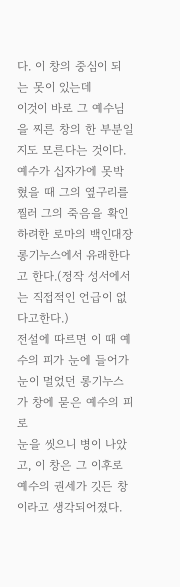다. 이 창의 중심이 되는 못이 있는데
이것이 바로 그 예수님을 찌른 창의 한 부분일지도 모른다는 것이다.
예수가 십자가에 못박혔을 때 그의 옆구리를 찔러 그의 죽음을 확인하려한 로마의 백인대장
롱기누스에서 유래한다고 한다.(정작 성서에서는 직접적인 언급이 없다고한다.)
전설에 따르면 이 때 예수의 피가 눈에 들어가 눈이 멀었던 롱기누스가 창에 묻은 예수의 피로
눈을 씻으니 병이 나았고, 이 창은 그 이후로 예수의 권세가 깃든 창이라고 생각되어졌다.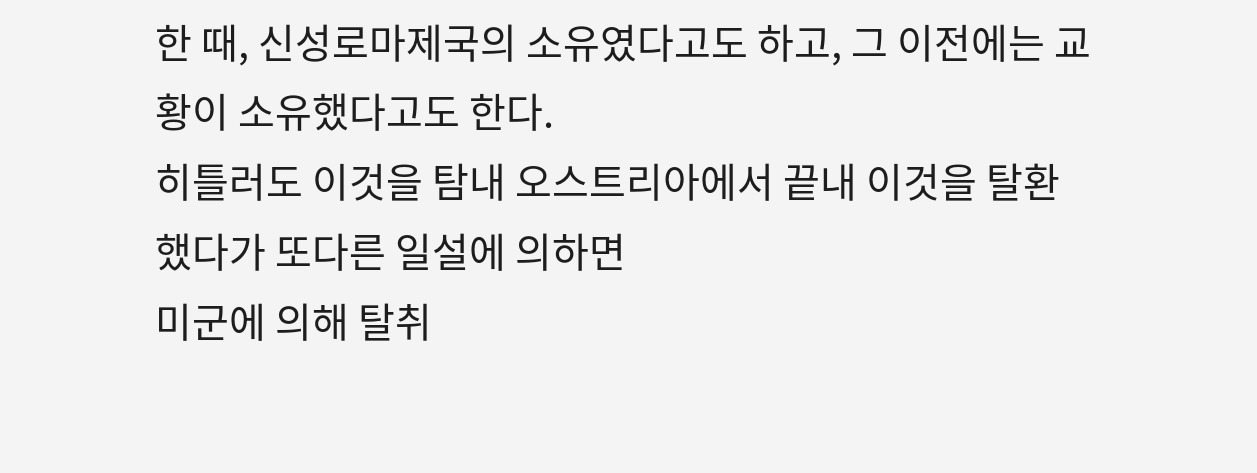한 때, 신성로마제국의 소유였다고도 하고, 그 이전에는 교황이 소유했다고도 한다.
히틀러도 이것을 탐내 오스트리아에서 끝내 이것을 탈환 했다가 또다른 일설에 의하면
미군에 의해 탈취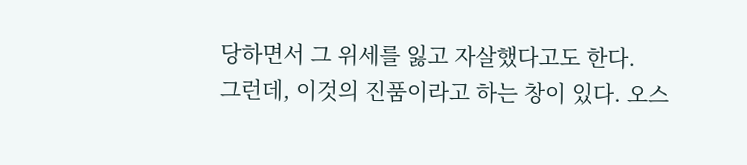당하면서 그 위세를 잃고 자살했다고도 한다.
그런데, 이것의 진품이라고 하는 창이 있다. 오스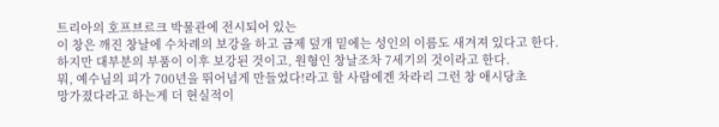트리아의 호프브르크 박물관에 전시되어 있는
이 창은 깨진 창날에 수차례의 보강을 하고 금제 덮개 밑에는 성인의 이름도 새겨져 있다고 한다.
하지만 대부분의 부품이 이후 보강된 것이고, 원형인 창날조차 7세기의 것이라고 한다.
뭐, 예수님의 피가 700년을 뛰어넘게 만들었다!라고 할 사람에겐 차라리 그런 창 애시당초
망가졌다라고 하는게 더 현실적이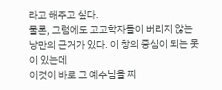라고 해주고 싶다.
물론, 그럼에도 고고학자들이 버리지 않는 낭만의 근거가 있다. 이 창의 중심이 되는 못이 있는데
이것이 바로 그 예수님을 찌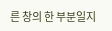른 창의 한 부분일지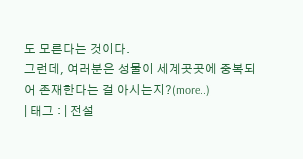도 모른다는 것이다.
그런데, 여러분은 성물이 세계곳곳에 중복되어 존재한다는 걸 아시는지?(more..)
| 태그 : | 전설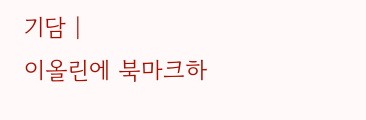기담 |
이올린에 북마크하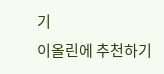기
이올린에 추천하기